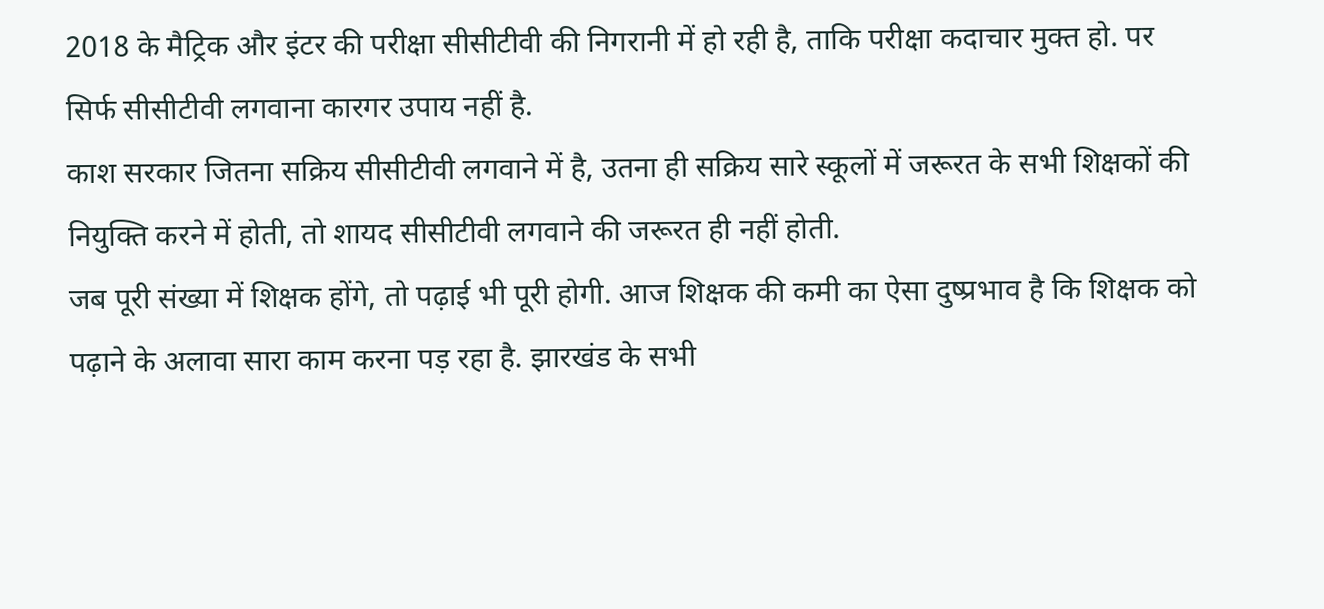2018 के मैट्रिक और इंटर की परीक्षा सीसीटीवी की निगरानी में हो रही है, ताकि परीक्षा कदाचार मुक्त हो. पर सिर्फ सीसीटीवी लगवाना कारगर उपाय नहीं है.
काश सरकार जितना सक्रिय सीसीटीवी लगवाने में है, उतना ही सक्रिय सारे स्कूलों में जरूरत के सभी शिक्षकों की नियुक्ति करने में होती, तो शायद सीसीटीवी लगवाने की जरूरत ही नहीं होती.
जब पूरी संख्या में शिक्षक होंगे, तो पढ़ाई भी पूरी होगी. आज शिक्षक की कमी का ऐसा दुष्प्रभाव है कि शिक्षक को पढ़ाने के अलावा सारा काम करना पड़ रहा है. झारखंड के सभी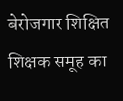बेरोजगार शिक्षित शिक्षक समूह का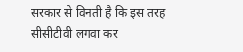सरकार से विनती है कि इस तरह सीसीटीवी लगवा कर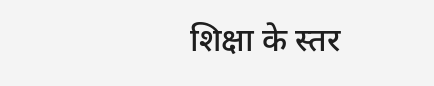शिक्षा के स्तर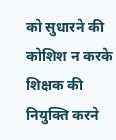को सुधारने की कोशिश न करके शिक्षक की नियुक्ति करने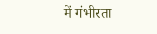में गंभीरता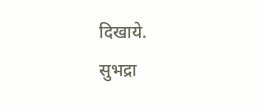दिखाये.
सुभद्रा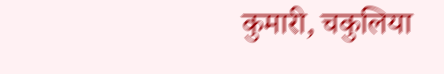कुमारी, चकुलिया